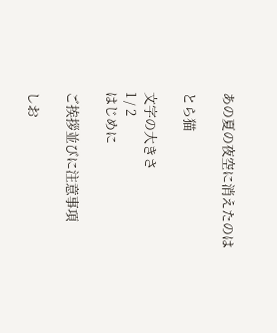あの夏の夜空に消えたのは

とら猫

文字の大きさ
1 / 2
はじめに

ご挨拶並びに注意事項

しお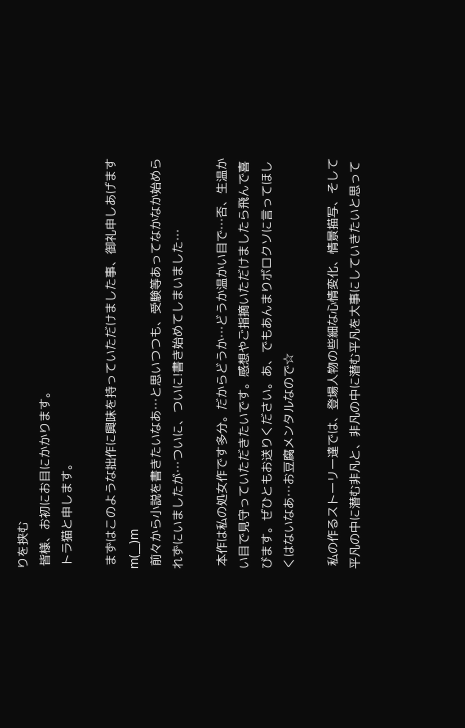りを挟む
 皆様、お初にお目にかかります。
 トラ猫と申します。

 まずはこのような拙作に興味を持っていただけました事、御礼申しあげますm(__)m
 前々から小説を書きたいなあ…と思いつつも、受験等あってなかなか始められずにいましたが…ついに、ついに!書き始めてしまいました…

 本作は私の処女作です多分。だからどうか…どうか温かい目で…否、生温かい目で見守っていただきたいです。感想やご指摘いただけましたら飛んで喜びます。ぜひともお送りください。あ、でもあんまりボロクソに言ってほしくはないなあ…お豆腐メンタルなので☆

 私の作るストーリー達では、登場人物の些細な心情変化、情景描写、そして平凡の中に潜む非凡と、非凡の中に潜む平凡を大事にしていきたいと思って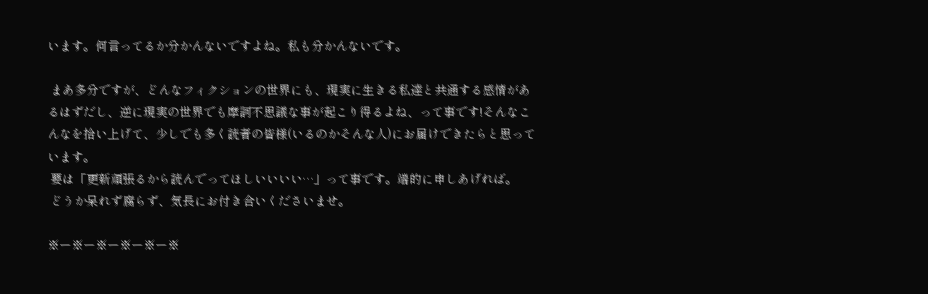います。何言ってるか分かんないですよね。私も分かんないです。

 まあ多分ですが、どんなフィクションの世界にも、現実に生きる私達と共通する感情があるはずだし、逆に現実の世界でも摩訶不思議な事が起こり得るよね、って事です!そんなこんなを拾い上げて、少しでも多く読者の皆様(いるのかそんな人)にお届けできたらと思っています。
 要は「更新頑張るから読んでってほしいいいい…」って事です。端的に申しあげれば。
 どうか呆れず腐らず、気長にお付き合いくださいませ。

※ー※ー※ー※ー※ー※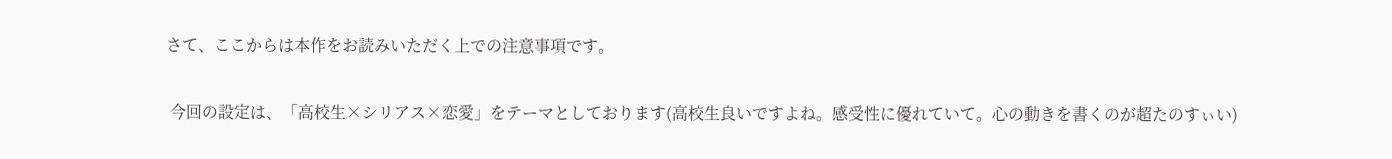さて、ここからは本作をお読みいただく上での注意事項です。

 今回の設定は、「高校生×シリアス×恋愛」をテーマとしております(高校生良いですよね。感受性に優れていて。心の動きを書くのが超たのすぃい)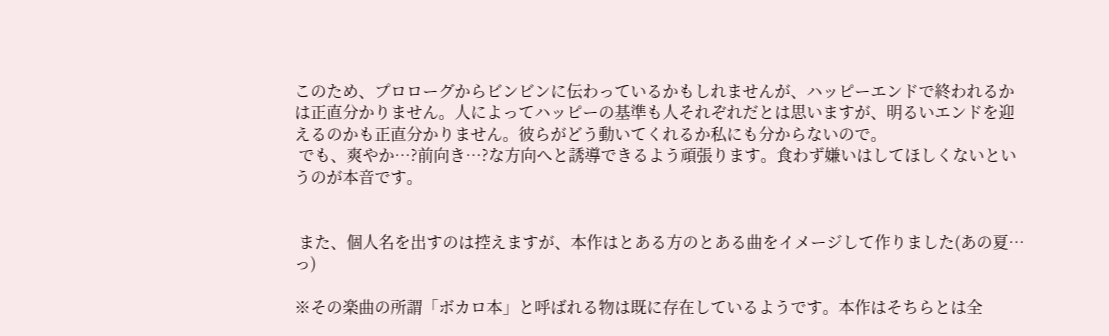このため、プロローグからビンビンに伝わっているかもしれませんが、ハッピーエンドで終われるかは正直分かりません。人によってハッピーの基準も人それぞれだとは思いますが、明るいエンドを迎えるのかも正直分かりません。彼らがどう動いてくれるか私にも分からないので。
 でも、爽やか…?前向き…?な方向へと誘導できるよう頑張ります。食わず嫌いはしてほしくないというのが本音です。


 また、個人名を出すのは控えますが、本作はとある方のとある曲をイメージして作りました(あの夏…っ)

※その楽曲の所謂「ボカロ本」と呼ばれる物は既に存在しているようです。本作はそちらとは全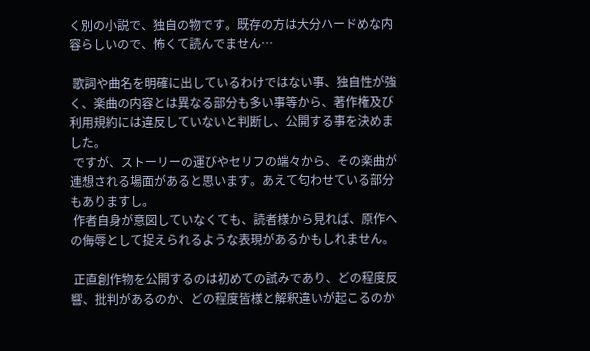く別の小説で、独自の物です。既存の方は大分ハードめな内容らしいので、怖くて読んでません…

 歌詞や曲名を明確に出しているわけではない事、独自性が強く、楽曲の内容とは異なる部分も多い事等から、著作権及び利用規約には違反していないと判断し、公開する事を決めました。
 ですが、ストーリーの運びやセリフの端々から、その楽曲が連想される場面があると思います。あえて匂わせている部分もありますし。
 作者自身が意図していなくても、読者様から見れば、原作への侮辱として捉えられるような表現があるかもしれません。

 正直創作物を公開するのは初めての試みであり、どの程度反響、批判があるのか、どの程度皆様と解釈違いが起こるのか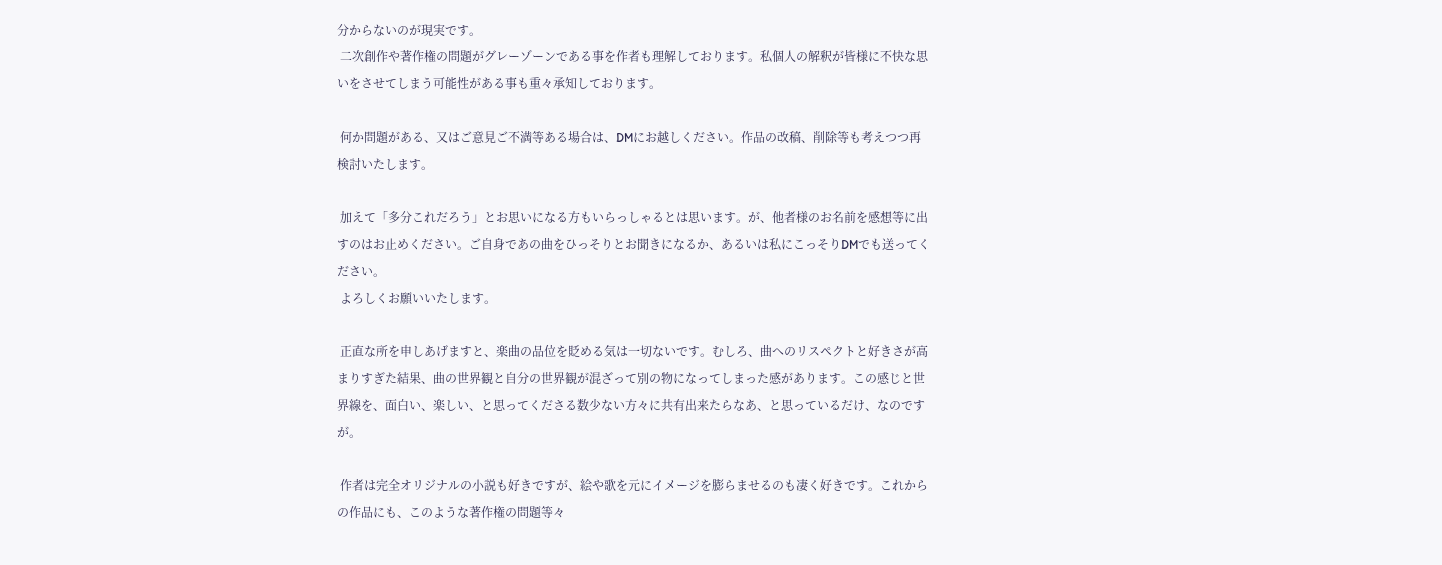分からないのが現実です。
 二次創作や著作権の問題がグレーゾーンである事を作者も理解しております。私個人の解釈が皆様に不快な思いをさせてしまう可能性がある事も重々承知しております。

 何か問題がある、又はご意見ご不満等ある場合は、DMにお越しください。作品の改稿、削除等も考えつつ再検討いたします。

 加えて「多分これだろう」とお思いになる方もいらっしゃるとは思います。が、他者様のお名前を感想等に出すのはお止めください。ご自身であの曲をひっそりとお聞きになるか、あるいは私にこっそりDMでも送ってください。
 よろしくお願いいたします。

 正直な所を申しあげますと、楽曲の品位を貶める気は一切ないです。むしろ、曲へのリスペクトと好きさが高まりすぎた結果、曲の世界観と自分の世界観が混ざって別の物になってしまった感があります。この感じと世界線を、面白い、楽しい、と思ってくださる数少ない方々に共有出来たらなあ、と思っているだけ、なのですが。

 作者は完全オリジナルの小説も好きですが、絵や歌を元にイメージを膨らませるのも凄く好きです。これからの作品にも、このような著作権の問題等々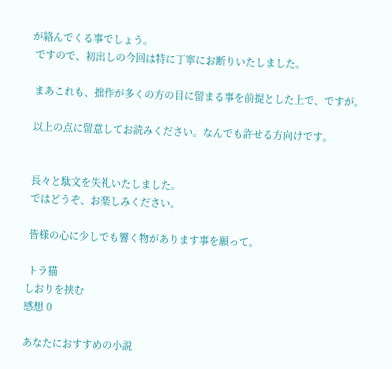が絡んでくる事でしょう。
 ですので、初出しの今回は特に丁寧にお断りいたしました。

 まあこれも、拙作が多くの方の目に留まる事を前提とした上で、ですが。

 以上の点に留意してお読みください。なんでも許せる方向けです。


 長々と駄文を失礼いたしました。
 ではどうぞ、お楽しみください。

 皆様の心に少しでも響く物があります事を願って。

 トラ猫
しおりを挟む
感想 0

あなたにおすすめの小説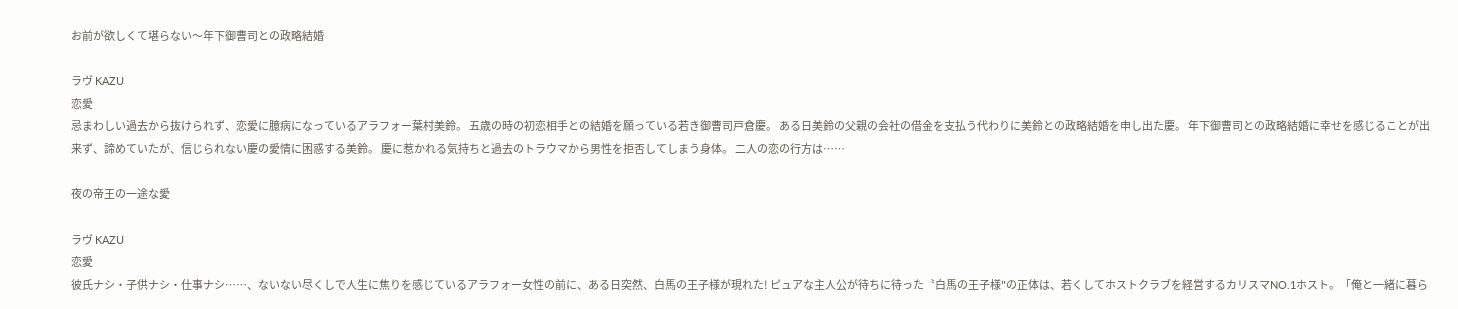お前が欲しくて堪らない〜年下御曹司との政略結婚

ラヴ KAZU
恋愛
忌まわしい過去から抜けられず、恋愛に臆病になっているアラフォー葉村美鈴。 五歳の時の初恋相手との結婚を願っている若き御曹司戸倉慶。 ある日美鈴の父親の会社の借金を支払う代わりに美鈴との政略結婚を申し出た慶。 年下御曹司との政略結婚に幸せを感じることが出来ず、諦めていたが、信じられない慶の愛情に困惑する美鈴。 慶に惹かれる気持ちと過去のトラウマから男性を拒否してしまう身体。 二人の恋の行方は……

夜の帝王の一途な愛

ラヴ KAZU
恋愛
彼氏ナシ・子供ナシ・仕事ナシ……、ないない尽くしで人生に焦りを感じているアラフォー女性の前に、ある日突然、白馬の王子様が現れた! ピュアな主人公が待ちに待った〝白馬の王子様"の正体は、若くしてホストクラブを経営するカリスマNO.1ホスト。「俺と一緒に暮ら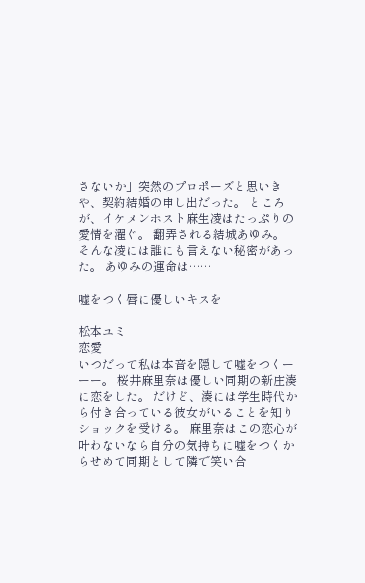さないか」突然のプロポーズと思いきや、契約結婚の申し出だった。 ところが、イケメンホスト麻生凌はたっぷりの愛情を濯ぐ。 翻弄される結城あゆみ。 そんな凌には誰にも言えない秘密があった。 あゆみの運命は……

嘘をつく唇に優しいキスを

松本ユミ
恋愛
いつだって私は本音を隠して嘘をつくーーー。 桜井麻里奈は優しい同期の新庄湊に恋をした。 だけど、湊には学生時代から付き合っている彼女がいることを知りショックを受ける。 麻里奈はこの恋心が叶わないなら自分の気持ちに嘘をつくからせめて同期として隣で笑い合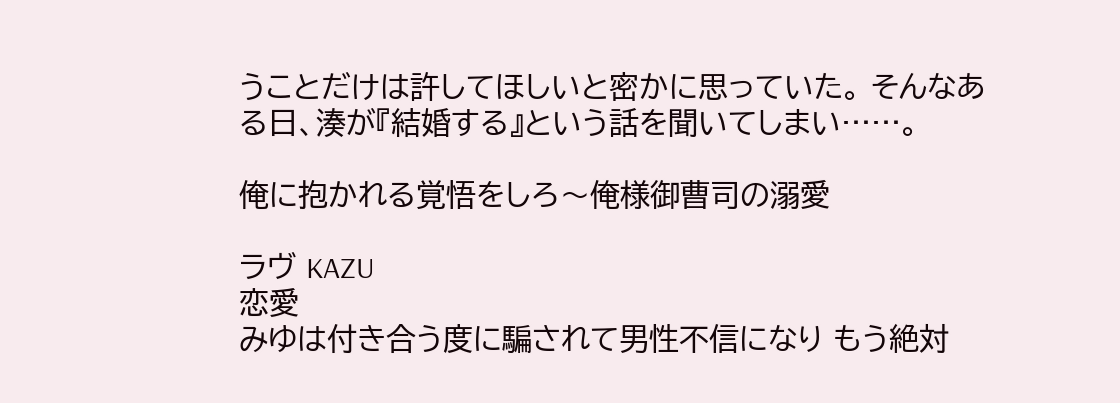うことだけは許してほしいと密かに思っていた。 そんなある日、湊が『結婚する』という話を聞いてしまい……。

俺に抱かれる覚悟をしろ〜俺様御曹司の溺愛

ラヴ KAZU
恋愛
みゆは付き合う度に騙されて男性不信になり もう絶対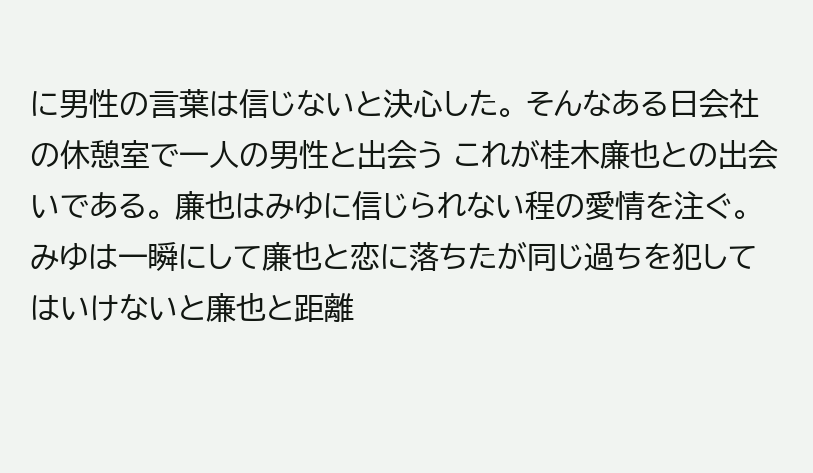に男性の言葉は信じないと決心した。 そんなある日会社の休憩室で一人の男性と出会う これが桂木廉也との出会いである。 廉也はみゆに信じられない程の愛情を注ぐ。 みゆは一瞬にして廉也と恋に落ちたが同じ過ちを犯してはいけないと廉也と距離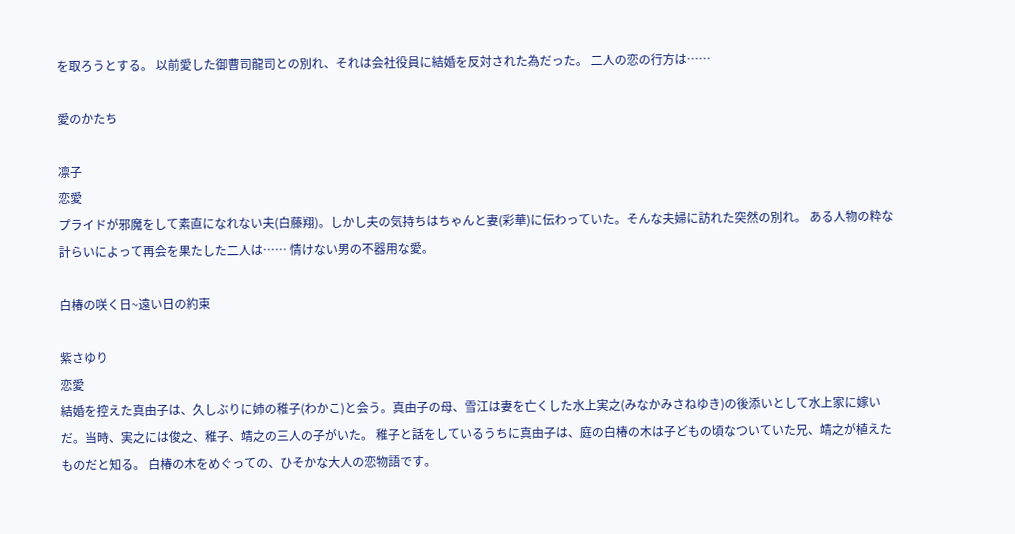を取ろうとする。 以前愛した御曹司龍司との別れ、それは会社役員に結婚を反対された為だった。 二人の恋の行方は……

愛のかたち

凛子
恋愛
プライドが邪魔をして素直になれない夫(白藤翔)。しかし夫の気持ちはちゃんと妻(彩華)に伝わっていた。そんな夫婦に訪れた突然の別れ。 ある人物の粋な計らいによって再会を果たした二人は…… 情けない男の不器用な愛。

白椿の咲く日~遠い日の約束

紫さゆり
恋愛
結婚を控えた真由子は、久しぶりに姉の稚子(わかこ)と会う。真由子の母、雪江は妻を亡くした水上実之(みなかみさねゆき)の後添いとして水上家に嫁いだ。当時、実之には俊之、稚子、靖之の三人の子がいた。 稚子と話をしているうちに真由子は、庭の白椿の木は子どもの頃なついていた兄、靖之が植えたものだと知る。 白椿の木をめぐっての、ひそかな大人の恋物語です。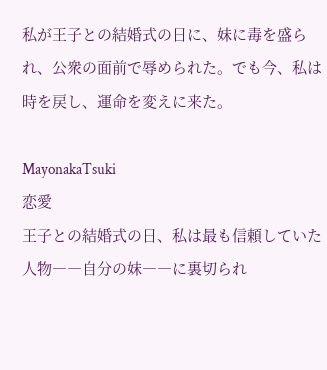私が王子との結婚式の日に、妹に毒を盛られ、公衆の面前で辱められた。でも今、私は時を戻し、運命を変えに来た。

MayonakaTsuki
恋愛
王子との結婚式の日、私は最も信頼していた人物――自分の妹――に裏切られ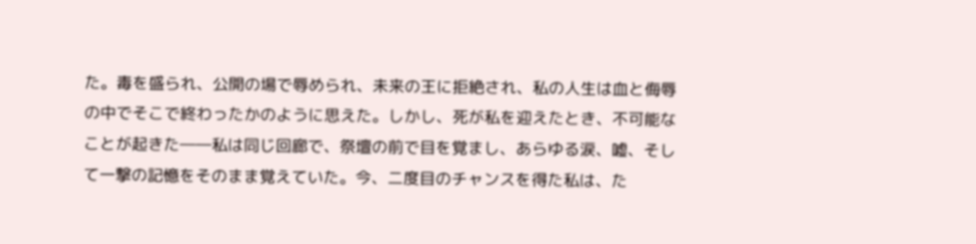た。毒を盛られ、公開の場で辱められ、未来の王に拒絶され、私の人生は血と侮辱の中でそこで終わったかのように思えた。しかし、死が私を迎えたとき、不可能なことが起きた――私は同じ回廊で、祭壇の前で目を覚まし、あらゆる涙、嘘、そして一撃の記憶をそのまま覚えていた。今、二度目のチャンスを得た私は、た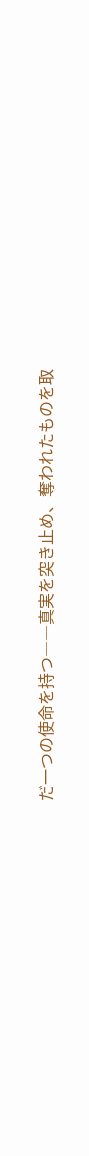だ一つの使命を持つ――真実を突き止め、奪われたものを取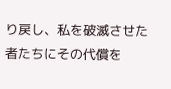り戻し、私を破滅させた者たちにその代償を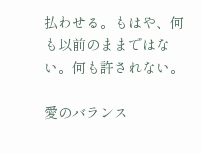払わせる。もはや、何も以前のままではない。何も許されない。

愛のバランス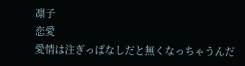凛子
恋愛
愛情は注ぎっぱなしだと無くなっちゃうんだ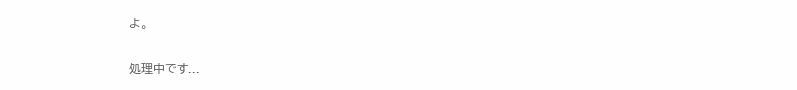よ。

処理中です...